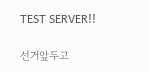TEST SERVER!!

선거앞두고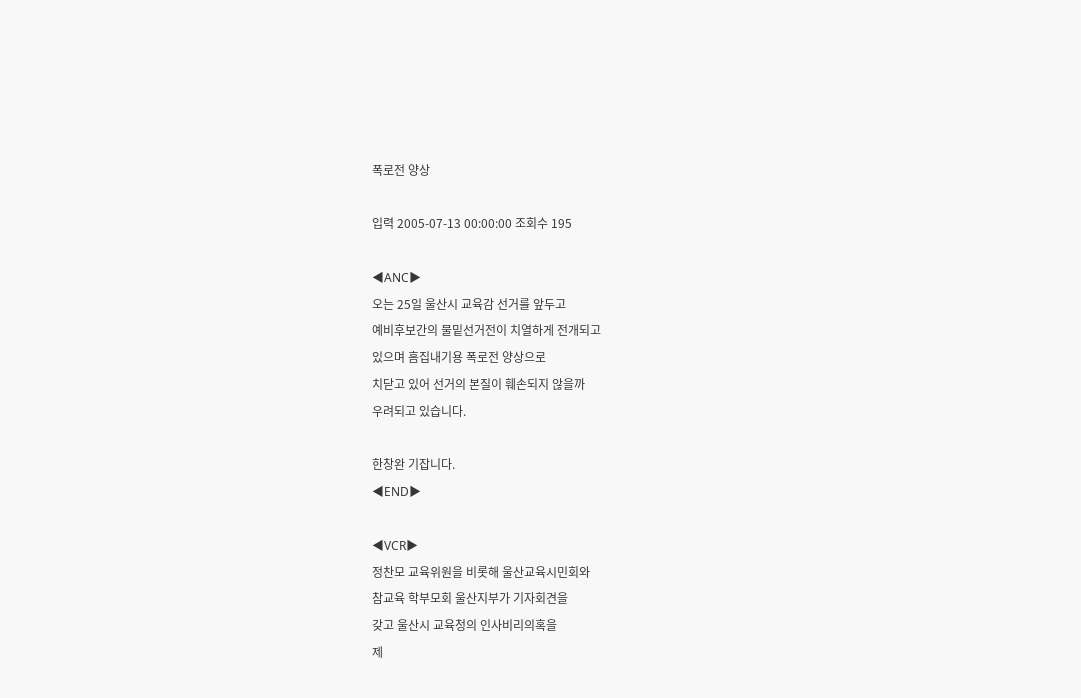폭로전 양상

입력 2005-07-13 00:00:00 조회수 195

◀ANC▶
오는 25일 울산시 교육감 선거를 앞두고
예비후보간의 물밑선거전이 치열하게 전개되고
있으며 흠집내기용 폭로전 양상으로
치닫고 있어 선거의 본질이 훼손되지 않을까
우려되고 있습니다.

한창완 기잡니다.
◀END▶

◀VCR▶
정찬모 교육위원을 비롯해 울산교육시민회와
참교육 학부모회 울산지부가 기자회견을
갖고 울산시 교육청의 인사비리의혹을
제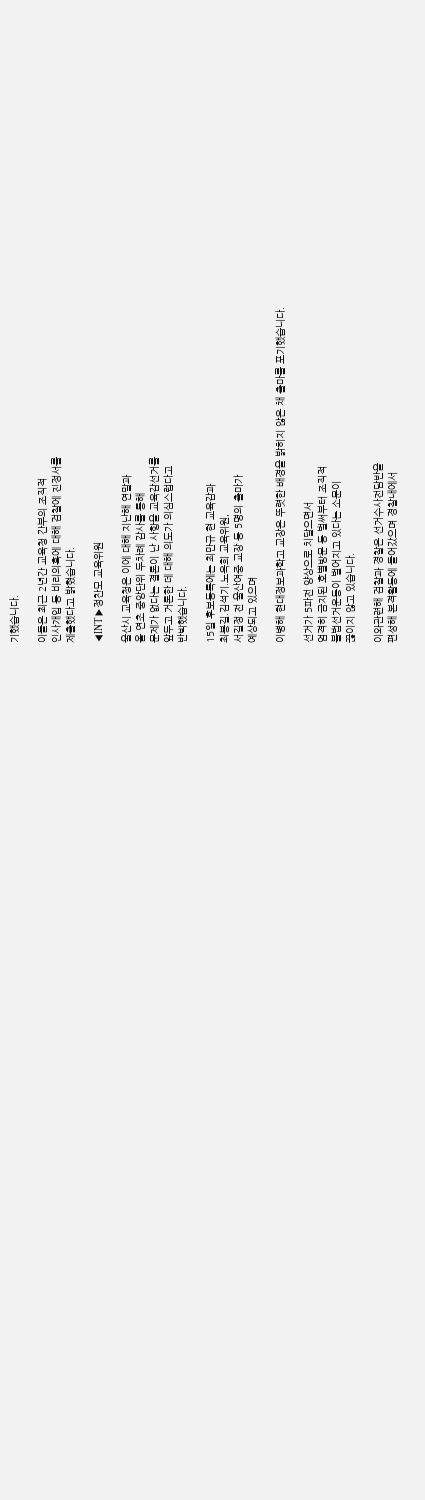기했습니다.

이들은 최근 2년간 교육청 간부의 조직적
인사개입 등 비리의혹에 대해 검찰에 진정서를
제출했다고 밝혔습니다.

◀INT▶정찬모 교육위원

울산시 교육청은 이에 대해 지난해 연말과
올 연초 중앙단위 두차례 감사를 통해
문제가 없다는 결론이 난 사항을 교육감선거를
앞두고 거론한 데 대해 의도가 의심스럽다고
반박했습니다.

15일 후보등록에는 최만규 현 교육감과
최봉길.김석기.노옥희 교육위원,
서길정 전 울산여중 교장 등 5명의 출마가
예상되고 있으며

이병해 현대정보과학고 교장은 뚜렷한 배경을 밝히지 않은 채 출마를 포기했습니다.

선거가 5파전 양상으로 치달으면서
엄격히 금지된 호별방문 등 벌써부터 조직적
불법선거운동이 벌어지고 있다는 소문이
끊이지 않고 있습니다.

이와관련해 검찰과 경찰은 선거수사전담반을
편성해 본격활동에 들어갔으며 경찰내에서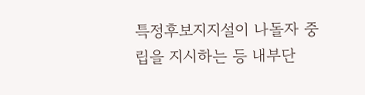특정후보지지설이 나돌자 중립을 지시하는 등 내부단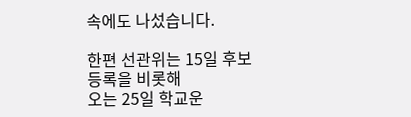속에도 나섰습니다.

한편 선관위는 15일 후보등록을 비롯해
오는 25일 학교운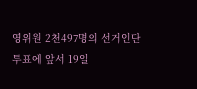영위원 2천497명의 선거인단
투표에 앞서 19일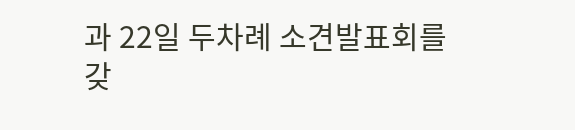과 22일 두차례 소견발표회를
갖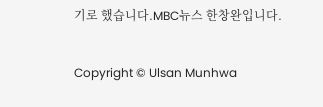기로 했습니다.MBC뉴스 한창완입니다.

Copyright © Ulsan Munhwa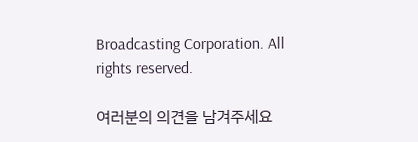Broadcasting Corporation. All rights reserved.

여러분의 의견을 남겨주세요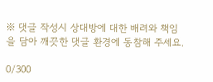※ 댓글 작성시 상대방에 대한 배려와 책임을 담아 깨끗한 댓글 환경에 동참해 주세요.

0/300